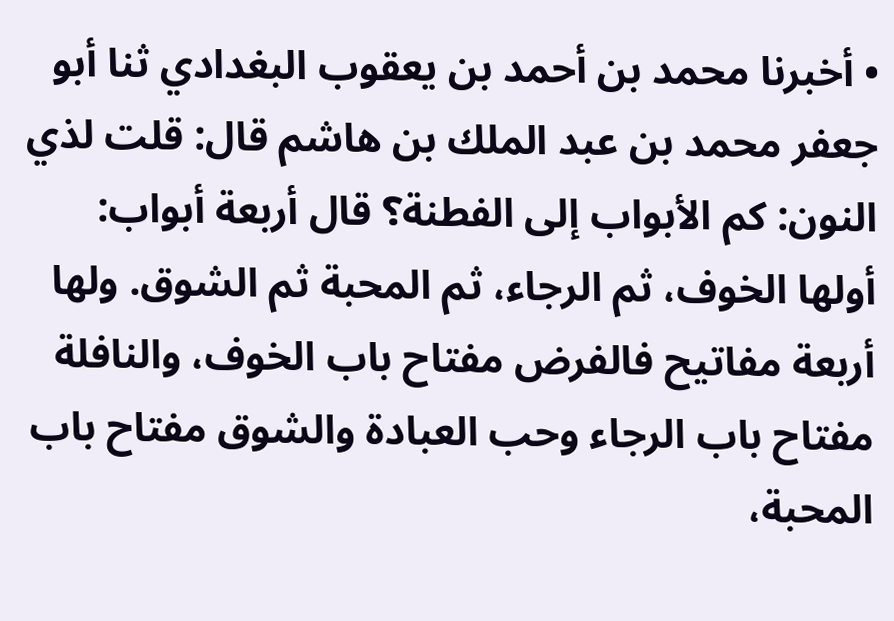• أخبرنا محمد بن أحمد بن يعقوب البغدادي ثنا أبو جعفر محمد بن عبد الملك بن هاشم قال: قلت لذي النون: كم الأبواب إلى الفطنة؟ قال أربعة أبواب: أولها الخوف، ثم الرجاء، ثم المحبة ثم الشوق. ولها أربعة مفاتيح فالفرض مفتاح باب الخوف، والنافلة مفتاح باب الرجاء وحب العبادة والشوق مفتاح باب المحبة،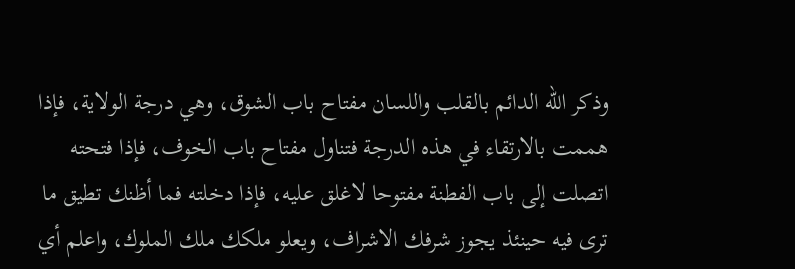وذكر الله الدائم بالقلب واللسان مفتاح باب الشوق، وهي درجة الولاية، فإذا هممت بالارتقاء في هذه الدرجة فتناول مفتاح باب الخوف، فإذا فتحته اتصلت إلى باب الفطنة مفتوحا لاغلق عليه، فإذا دخلته فما أظنك تطيق ما ترى فيه حينئذ يجوز شرفك الاشراف، ويعلو ملكك ملك الملوك، واعلم أي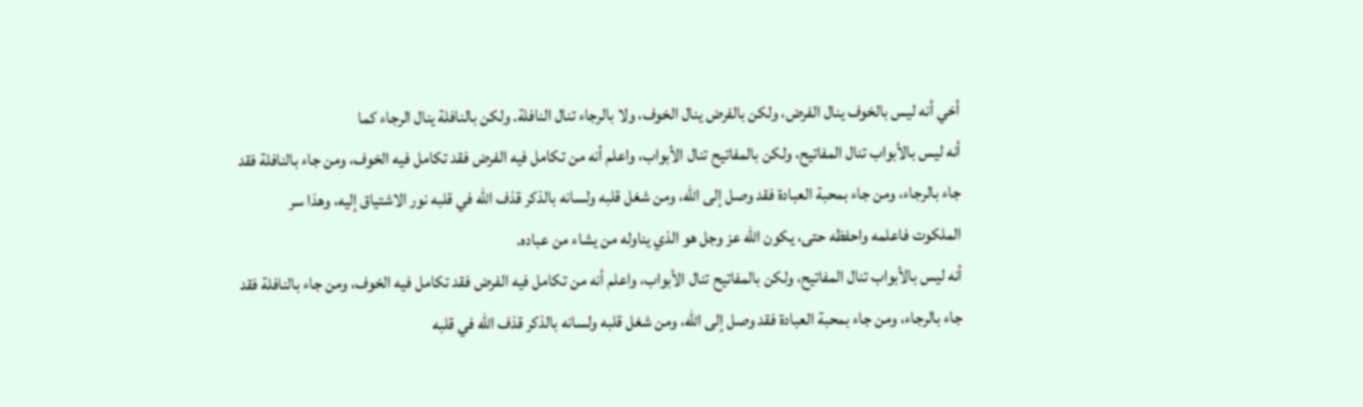أخي أنه ليس بالخوف ينال الفرض، ولكن بالفرض ينال الخوف، ولا بالرجاء تنال النافلة. ولكن بالنافلة ينال الرجاء كما
أنه ليس بالأبواب تنال المفاتيح، ولكن بالمفاتيح تنال الأبواب، واعلم أنه من تكامل فيه الفرض فقد تكامل فيه الخوف، ومن جاء بالنافلة فقد جاء بالرجاء، ومن جاء بمحبة العبادة فقد وصل إلى الله، ومن شغل قلبه ولسانه بالذكر قذف الله في قلبه نور الاشتياق إليه، وهذا سر الملكوت فاعلمه واحفظه حتى، يكون الله عز وجل هو الذي يناوله من يشاء من عباده.
أنه ليس بالأبواب تنال المفاتيح، ولكن بالمفاتيح تنال الأبواب، واعلم أنه من تكامل فيه الفرض فقد تكامل فيه الخوف، ومن جاء بالنافلة فقد جاء بالرجاء، ومن جاء بمحبة العبادة فقد وصل إلى الله، ومن شغل قلبه ولسانه بالذكر قذف الله في قلبه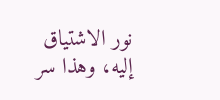نور الاشتياق إليه، وهذا سر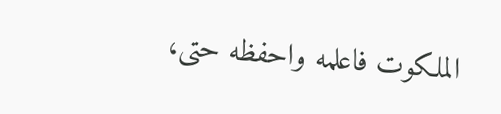الملكوت فاعلمه واحفظه حتى،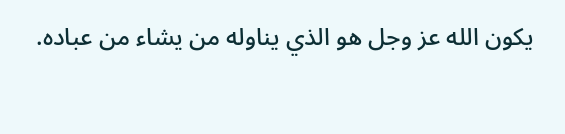يكون الله عز وجل هو الذي يناوله من يشاء من عباده.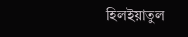হিলইয়াতুল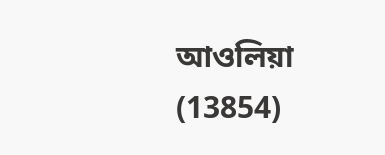আওলিয়া (13854)